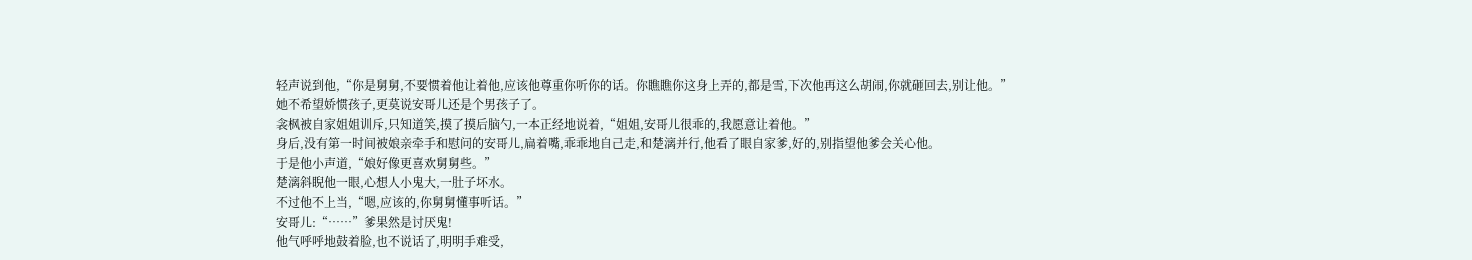轻声说到他,“你是舅舅,不要惯着他让着他,应该他尊重你听你的话。你瞧瞧你这身上弄的,都是雪,下次他再这么胡闹,你就砸回去,别让他。”
她不希望娇惯孩子,更莫说安哥儿还是个男孩子了。
衾枫被自家姐姐训斥,只知道笑,摸了摸后脑勺,一本正经地说着,“姐姐,安哥儿很乖的,我愿意让着他。”
身后,没有第一时间被娘亲牵手和慰问的安哥儿,扁着嘴,乖乖地自己走,和楚漓并行,他看了眼自家爹,好的,别指望他爹会关心他。
于是他小声道,“娘好像更喜欢舅舅些。”
楚漓斜睨他一眼,心想人小鬼大,一肚子坏水。
不过他不上当,“嗯,应该的,你舅舅懂事听话。”
安哥儿:“……”爹果然是讨厌鬼!
他气呼呼地鼓着脸,也不说话了,明明手难受,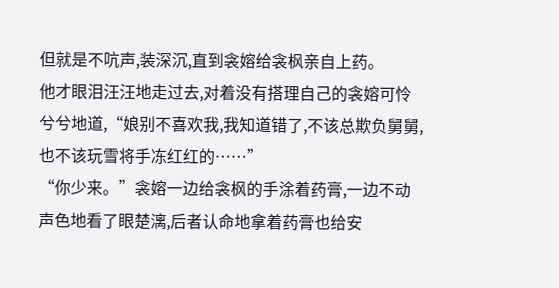但就是不吭声,装深沉,直到衾嫆给衾枫亲自上药。
他才眼泪汪汪地走过去,对着没有搭理自己的衾嫆可怜兮兮地道,“娘别不喜欢我,我知道错了,不该总欺负舅舅,也不该玩雪将手冻红红的……”
“你少来。”衾嫆一边给衾枫的手涂着药膏,一边不动声色地看了眼楚漓,后者认命地拿着药膏也给安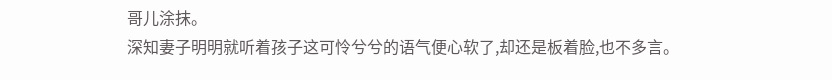哥儿涂抹。
深知妻子明明就听着孩子这可怜兮兮的语气便心软了,却还是板着脸,也不多言。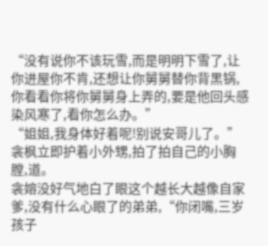“没有说你不该玩雪,而是明明下雪了,让你进屋你不肯,还想让你舅舅替你背黑锅,你看看你将你舅舅身上弄的,要是他回头感染风寒了,看你怎么办。”
“姐姐,我身体好着呢!别说安哥儿了。”
衾枫立即护着小外甥,拍了拍自己的小胸膛,道。
衾嫆没好气地白了眼这个越长大越像自家爹,没有什么心眼了的弟弟,“你闭嘴,三岁孩子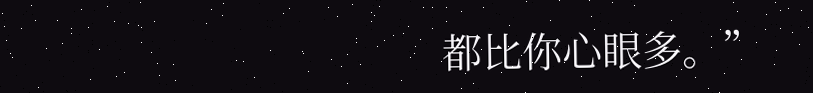都比你心眼多。”